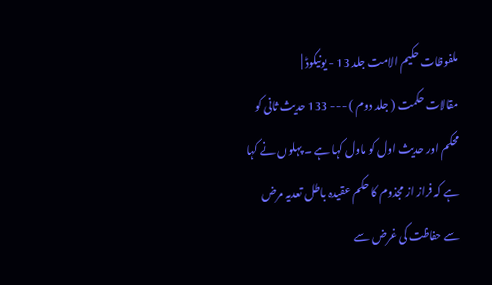ملفوظات حکیم الامت جلد 13 - یونیکوڈ |
مقالات حکمت ( جلد دوم ) --- 133 حدیث ثانی کو محکم اور حدیث اول کو ماول کہا ہے ۔ پہلوں نے کہا ہے کہ فراز از مجذوم کا حکم عقیدہ باطل تعدیہ مرض سے حفاظت کی غرض سے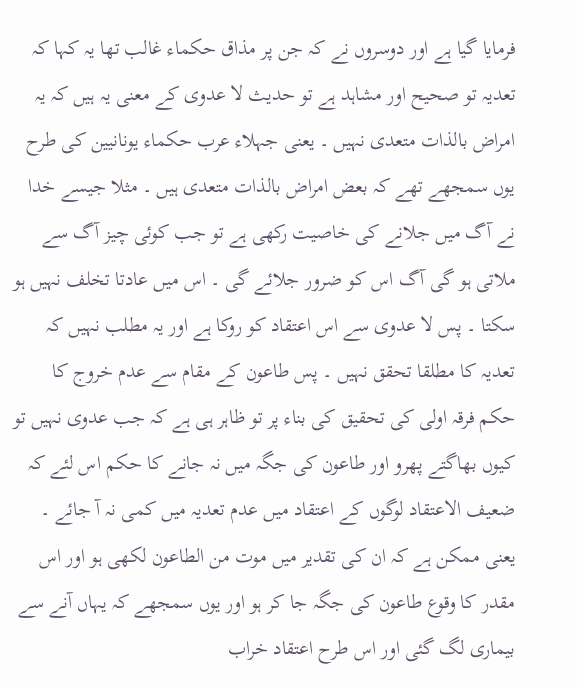فرمایا گیا ہے اور دوسروں نے کہ جن پر مذاق حکماء غالب تھا یہ کہا کہ تعدیہ تو صحیح اور مشاہد ہے تو حدیث لا عدوی کے معنی یہ ہیں کہ یہ امراض بالذات متعدی نہیں ۔ یعنی جہلاء عرب حکماء یونانیین کی طرح یوں سمجھے تھے کہ بعض امراض بالذات متعدی ہیں ۔ مثلا جیسے خدا نے آگ میں جلانے کی خاصیت رکھی ہے تو جب کوئی چیز آگ سے ملاتی ہو گی آگ اس کو ضرور جلائے گی ۔ اس میں عادتا تخلف نہیں ہو سکتا ۔ پس لا عدوی سے اس اعتقاد کو روکا ہے اور یہ مطلب نہیں کہ تعدیہ کا مطلقا تحقق نہیں ۔ پس طاعون کے مقام سے عدم خروج کا حکم فرقہ اولی کی تحقیق کی بناء پر تو ظاہر ہی ہے کہ جب عدوی نہیں تو کیوں بھاگتے پھرو اور طاعون کی جگہ میں نہ جانے کا حکم اس لئے کہ ضعیف الاعتقاد لوگوں کے اعتقاد میں عدم تعدیہ میں کمی نہ آ جائے ۔ یعنی ممکن ہے کہ ان کی تقدیر میں موت من الطاعون لکھی ہو اور اس مقدر کا وقوع طاعون کی جگہ جا کر ہو اور یوں سمجھے کہ یہاں آنے سے بیماری لگ گئی اور اس طرح اعتقاد خراب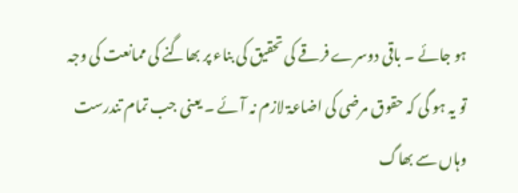ہو جائے ۔ باقی دوسرے فرقے کی تحقیق کی بناء پر بھاگنے کی ممانعت کی وجہ تو یہ ہو گی کہ حقوق مرضی کی اضاعۃ لازم نہ آئے ۔ یعنی جب تمام تندرست وہاں سے بھاگ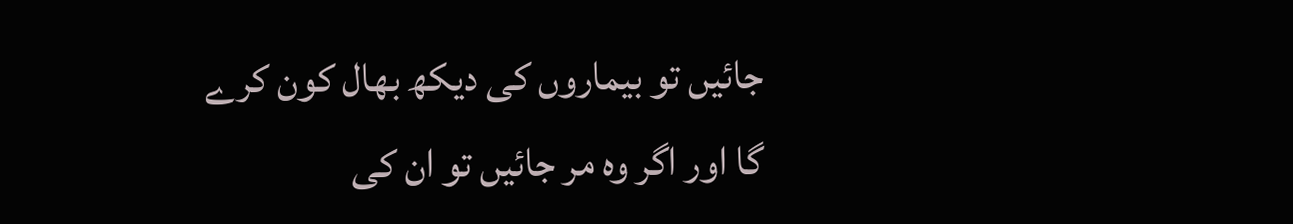جائیں تو بیماروں کی دیکھ بھال کون کرے گا اور اگر وہ مر جائیں تو ان کی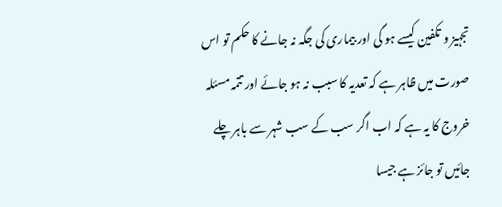تجہیز و تکفین کیسے ہو گی اور بیماری کی جگہ نہ جانے کا حکم تو اس صورت میں ظاہر ہے کہ تعدیہ کا سبب نہ ہو جائے اور تتمہ مسئلہ خروج کا یہ ہے کہ اب اگر سب کے سب شہر سے باہر چلے جائیں تو جائز ہے جیسا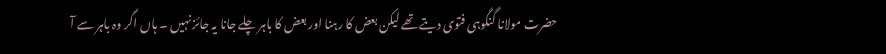حضرت مولانا گنگوہی فتوی دیتے تھے لیکن بعض کا رہنا اور بعض کا باہر چلے جانا یہ جائز نہیں ۔ ہاں اگر وہ باہر سے آ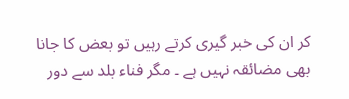کر ان کی خبر گیری کرتے رہیں تو بعض کا جانا بھی مضائقہ نہیں ہے ۔ مگر فناء بلد سے دور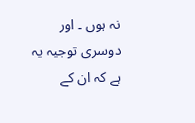نہ ہوں ۔ اور دوسری توجیہ یہ ہے کہ ان کے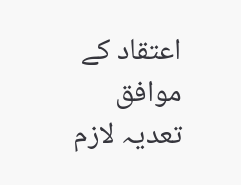اعتقاد کے موافق تعدیہ لازم